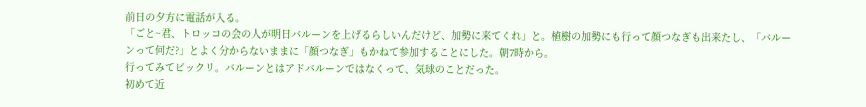前日の夕方に電話が入る。
「ごと~君、トロッコの会の人が明日バルーンを上げるらしいんだけど、加勢に来てくれ」と。植樹の加勢にも行って顔つなぎも出来たし、「バルーンって何だ?」とよく分からないままに「顔つなぎ」もかねて参加することにした。朝7時から。
行ってみてビックリ。バルーンとはアドバルーンではなくって、気球のことだった。
初めて近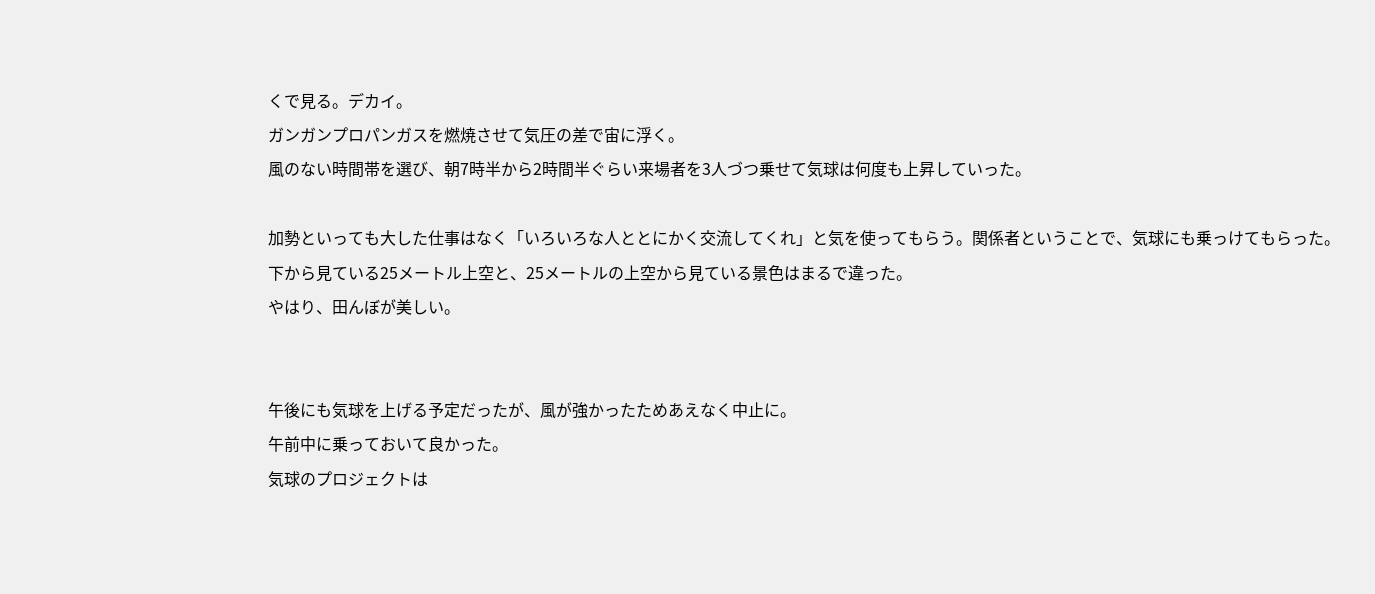くで見る。デカイ。
ガンガンプロパンガスを燃焼させて気圧の差で宙に浮く。
風のない時間帯を選び、朝7時半から2時間半ぐらい来場者を3人づつ乗せて気球は何度も上昇していった。

加勢といっても大した仕事はなく「いろいろな人ととにかく交流してくれ」と気を使ってもらう。関係者ということで、気球にも乗っけてもらった。
下から見ている25メートル上空と、25メートルの上空から見ている景色はまるで違った。
やはり、田んぼが美しい。


午後にも気球を上げる予定だったが、風が強かったためあえなく中止に。
午前中に乗っておいて良かった。
気球のプロジェクトは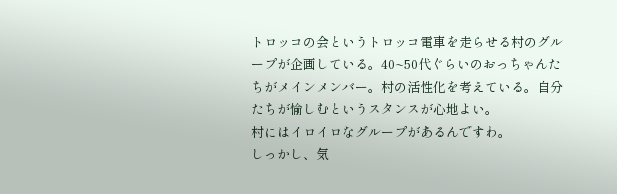トロッコの会というトロッコ電車を走らせる村のグループが企画している。40~50代ぐらいのおっちゃんたちがメインメンバー。村の活性化を考えている。自分たちが愉しむというスタンスが心地よい。
村にはイロイロなグループがあるんですわ。
しっかし、気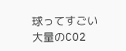球ってすごい大量のCO2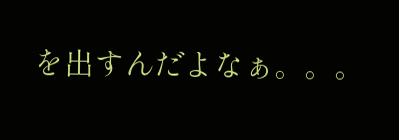を出すんだよなぁ。。。